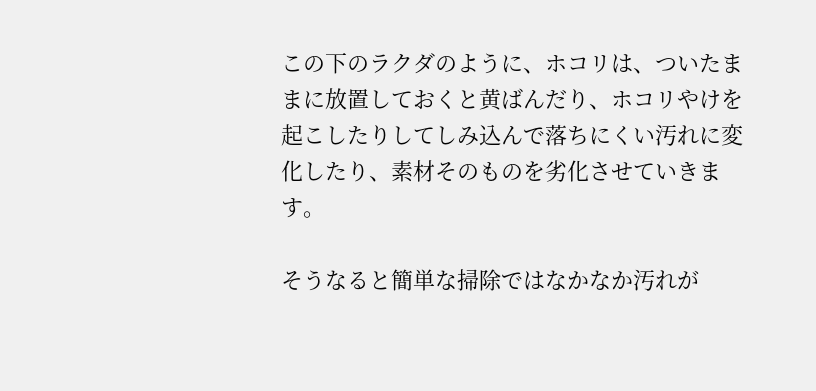この下のラクダのように、ホコリは、ついたままに放置しておくと黄ばんだり、ホコリやけを起こしたりしてしみ込んで落ちにくい汚れに変化したり、素材そのものを劣化させていきます。

そうなると簡単な掃除ではなかなか汚れが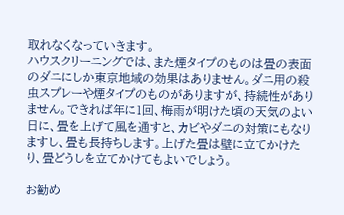取れなくなっていきます。
ハウスクリーニングでは、また煙タイプのものは畳の表面のダニにしか東京地域の効果はありません。ダニ用の殺虫スプレーや煙タイプのものがありますが、持続性がありません。できれば年に1回、梅雨が明けた頃の天気のよい日に、畳を上げて風を通すと、カビやダニの対策にもなりますし、畳も長持ちします。上げた畳は壁に立てかけたり、畳どうしを立てかけてもよいでしょう。

お勧め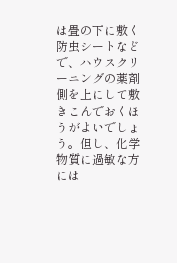は畳の下に敷く防虫シートなどで、ハウスクリーニングの薬剤側を上にして敷きこんでおくほうがよいでしょう。但し、化学物質に過敏な方には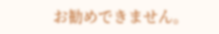お勧めできません。